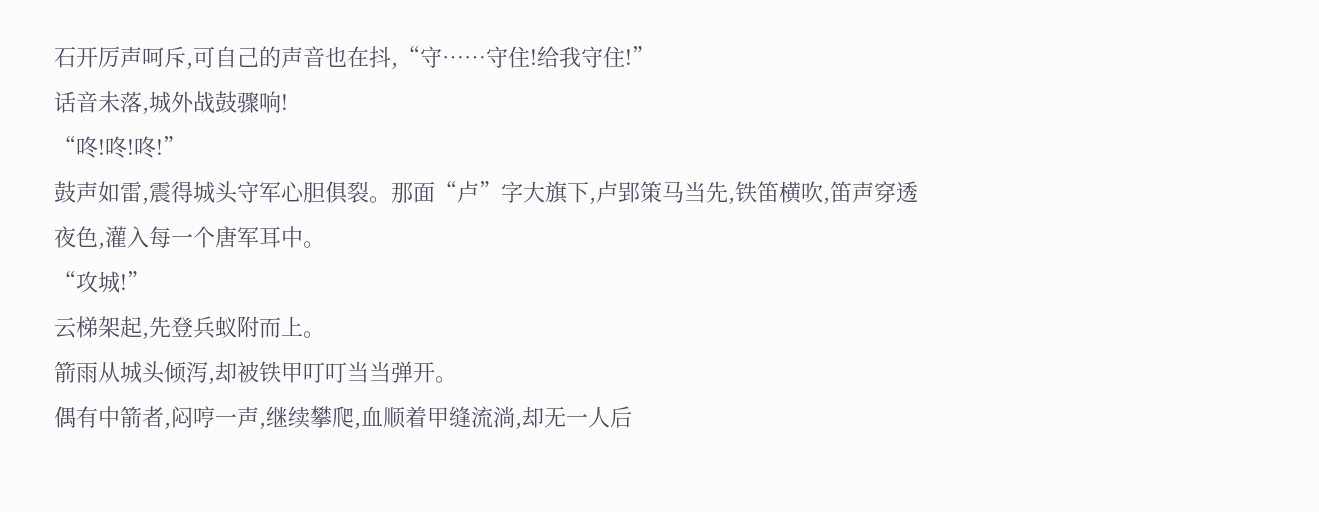石开厉声呵斥,可自己的声音也在抖,“守……守住!给我守住!”
话音未落,城外战鼓骤响!
“咚!咚!咚!”
鼓声如雷,震得城头守军心胆俱裂。那面“卢”字大旗下,卢郢策马当先,铁笛横吹,笛声穿透夜色,灌入每一个唐军耳中。
“攻城!”
云梯架起,先登兵蚁附而上。
箭雨从城头倾泻,却被铁甲叮叮当当弹开。
偶有中箭者,闷哼一声,继续攀爬,血顺着甲缝流淌,却无一人后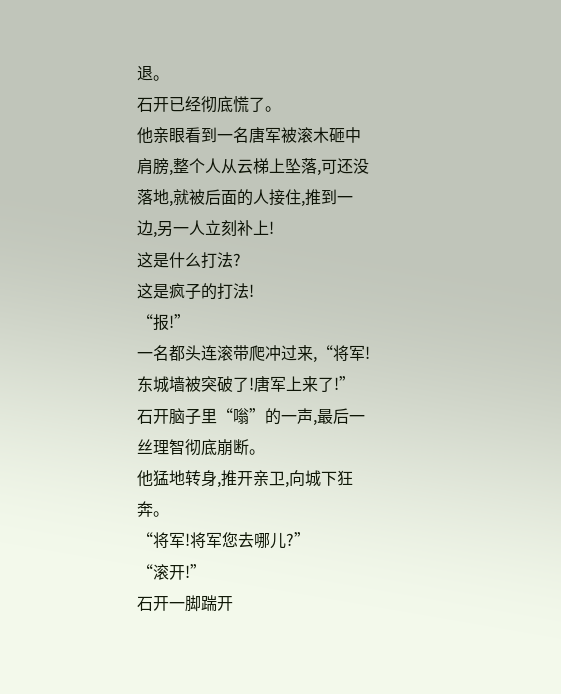退。
石开已经彻底慌了。
他亲眼看到一名唐军被滚木砸中肩膀,整个人从云梯上坠落,可还没落地,就被后面的人接住,推到一边,另一人立刻补上!
这是什么打法?
这是疯子的打法!
“报!”
一名都头连滚带爬冲过来,“将军!东城墙被突破了!唐军上来了!”
石开脑子里“嗡”的一声,最后一丝理智彻底崩断。
他猛地转身,推开亲卫,向城下狂奔。
“将军!将军您去哪儿?”
“滚开!”
石开一脚踹开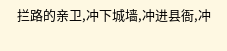拦路的亲卫,冲下城墙,冲进县衙,冲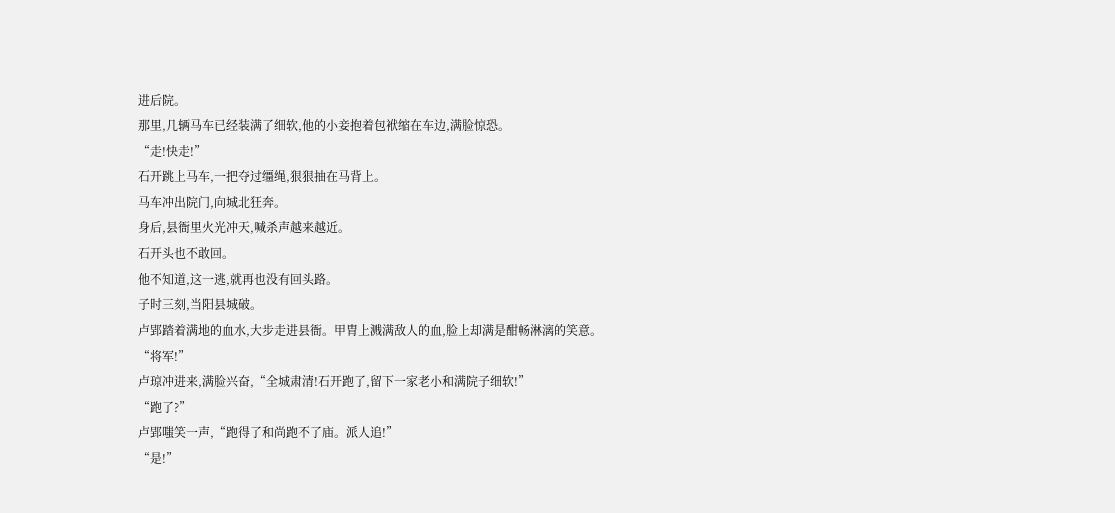进后院。
那里,几辆马车已经装满了细软,他的小妾抱着包袱缩在车边,满脸惊恐。
“走!快走!”
石开跳上马车,一把夺过缰绳,狠狠抽在马背上。
马车冲出院门,向城北狂奔。
身后,县衙里火光冲天,喊杀声越来越近。
石开头也不敢回。
他不知道,这一逃,就再也没有回头路。
子时三刻,当阳县城破。
卢郢踏着满地的血水,大步走进县衙。甲胄上溅满敌人的血,脸上却满是酣畅淋漓的笑意。
“将军!”
卢琼冲进来,满脸兴奋,“全城肃清!石开跑了,留下一家老小和满院子细软!”
“跑了?”
卢郢嗤笑一声,“跑得了和尚跑不了庙。派人追!”
“是!”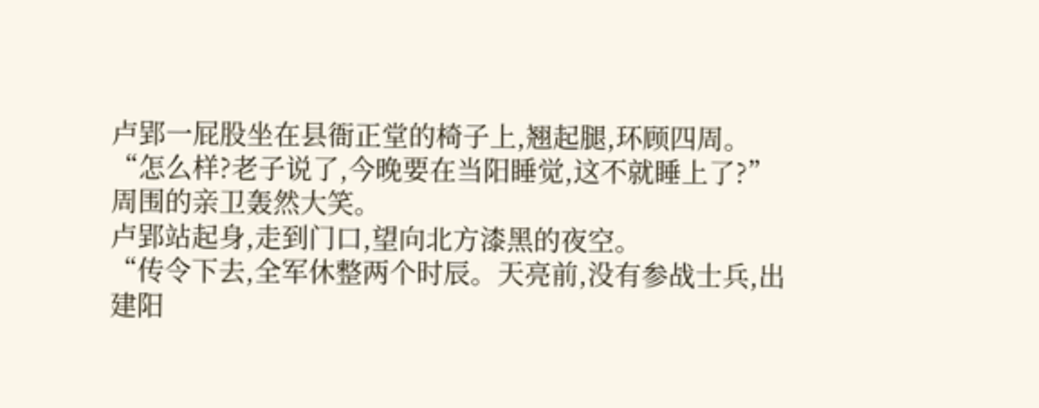卢郢一屁股坐在县衙正堂的椅子上,翘起腿,环顾四周。
“怎么样?老子说了,今晚要在当阳睡觉,这不就睡上了?”
周围的亲卫轰然大笑。
卢郢站起身,走到门口,望向北方漆黑的夜空。
“传令下去,全军休整两个时辰。天亮前,没有参战士兵,出建阳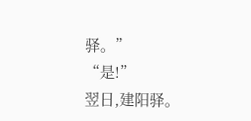驿。”
“是!”
翌日,建阳驿。